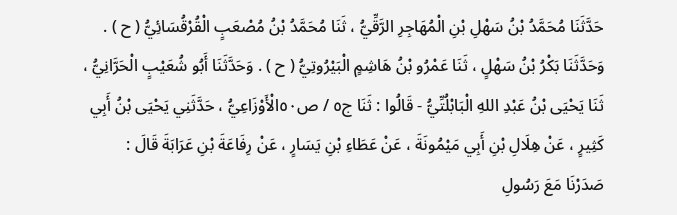حَدَّثَنَا مُحَمَّدُ بْنُ سَهْلِ بْنِ الْمُهَاجِرِ الرَّقِّيُّ ، ثَنَا مُحَمَّدُ بْنُ مُصْعَبٍ الْقُرْقُسَائِيُّ ( ح ) . وَحَدَّثَنَا بَكْرُ بْنُ سَهْلٍ ، ثَنَا عَمْرُو بْنُ هَاشِمٍ الْبَيْرُوتِيُّ ( ح ) . وَحَدَّثَنَا أَبُو شُعَيْبٍ الْحَرَّانِيُّ ، ثَنَا يَحْيَى بْنُ عَبْدِ اللهِ الْبَابْلُتِّيُّ - قَالُوا : ثَنَا ج٥ / ص٥٠الْأَوْزَاعِيُّ ، حَدَّثَنِي يَحْيَى بْنُ أَبِي كَثِيرٍ ، عَنْ هِلَالِ بْنِ أَبِي مَيْمُونَةَ ، عَنْ عَطَاءِ بْنِ يَسَارٍ ، عَنْ رِفَاعَةَ بْنِ عَرَابَةَ قَالَ :
صَدَرْنَا مَعَ رَسُولِ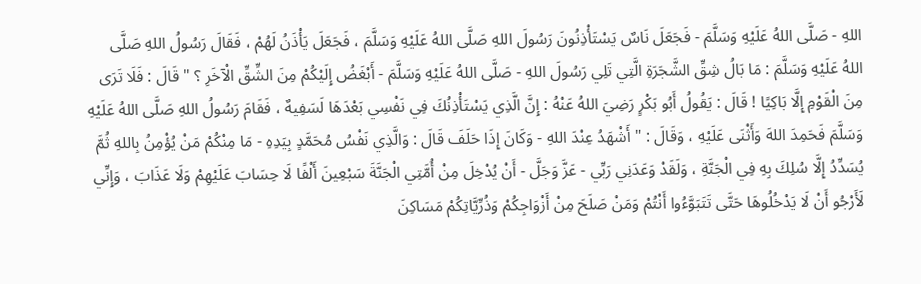اللهِ - صَلَّى اللهُ عَلَيْهِ وَسَلَّمَ - فَجَعَلَ نَاسٌ يَسْتَأْذِنُونَ رَسُولَ اللهِ صَلَّى اللهُ عَلَيْهِ وَسَلَّمَ ، فَجَعَلَ يَأْذَنُ لَهُمْ ، فَقَالَ رَسُولُ اللهِ صَلَّى اللهُ عَلَيْهِ وَسَلَّمَ : مَا بَالُ شِقِّ الشَّجَرَةِ الَّتِي تَلِي رَسُولَ اللهِ - صَلَّى اللهُ عَلَيْهِ وَسَلَّمَ - أَبْغَضُ إِلَيْكُمْ مِنَ الشِّقِّ الْآخَرِ ؟ " قَالَ : فَلَا تَرَى مِنَ الْقَوْمِ إِلَّا بَاكِيًا ! قَالَ : يَقُولُ أَبُو بَكْرٍ رَضِيَ اللهُ عَنْهُ : إِنَّ الَّذِي يَسْتَأْذِنُكَ فِي نَفْسِي بَعْدَهَا لَسَفِيهٌ ، فَقَامَ رَسُولُ اللهِ صَلَّى اللهُ عَلَيْهِ وَسَلَّمَ فَحَمِدَ اللهَ وَأَثْنَى عَلَيْهِ ، وَقَالَ : " أَشْهَدُ عِنْدَ اللهِ - وَكَانَ إِذَا حَلَفَ قَالَ : وَالَّذِي نَفْسُ مُحَمَّدٍ بِيَدِهِ - مَا مِنْكُمْ مَنْ يُؤْمِنُ بِاللهِ ثُمَّ يُسَدِّدُ إِلَّا سُلِكَ بِهِ فِي الْجَنَّةِ ، وَلَقَدْ وَعَدَنِي رَبِّي - عَزَّ وَجَلَّ - أَنْ يُدْخِلَ مِنْ أُمَّتِي الْجَنَّةَ سَبْعِينَ أَلْفًا لَا حِسَابَ عَلَيْهِمْ وَلَا عَذَابَ ، وَإِنِّي لَأَرْجُو أَنْ لَا يَدْخُلُوهَا حَتَّى تَتَبَوَّءُوا أَنْتُمْ وَمَنْ صَلَحَ مِنْ أَزْوَاجِكُمْ وَذُرِّيَّاتِكُمْ مَسَاكِنَ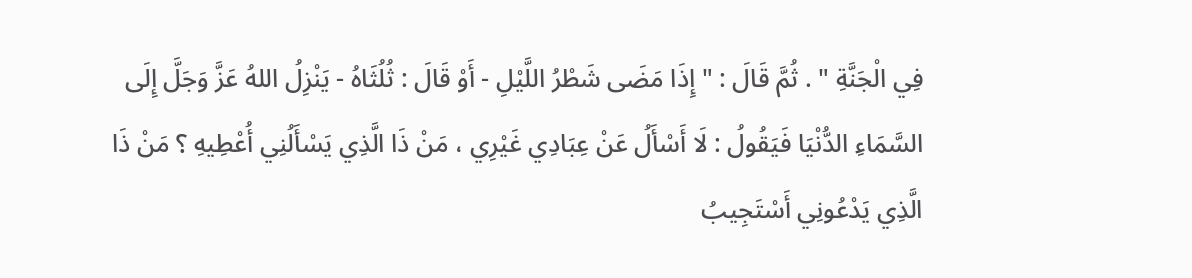فِي الْجَنَّةِ " . ثُمَّ قَالَ : " إِذَا مَضَى شَطْرُ اللَّيْلِ - أَوْ قَالَ : ثُلُثَاهُ - يَنْزِلُ اللهُ عَزَّ وَجَلَّ إِلَى السَّمَاءِ الدُّنْيَا فَيَقُولُ : لَا أَسْأَلُ عَنْ عِبَادِي غَيْرِي ، مَنْ ذَا الَّذِي يَسْأَلُنِي أُعْطِيهِ ؟ مَنْ ذَا الَّذِي يَدْعُونِي أَسْتَجِيبُ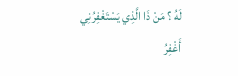لَهُ ؟ مَنْ ذَا الَّذِي يَسْتَغْفِرُنِي أَغْفِرُ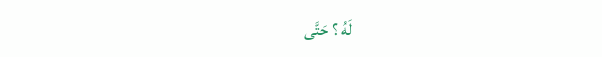لَهُ ؟ حَتَّى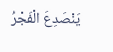يَنْصَدِعَ الْفَجْرُ